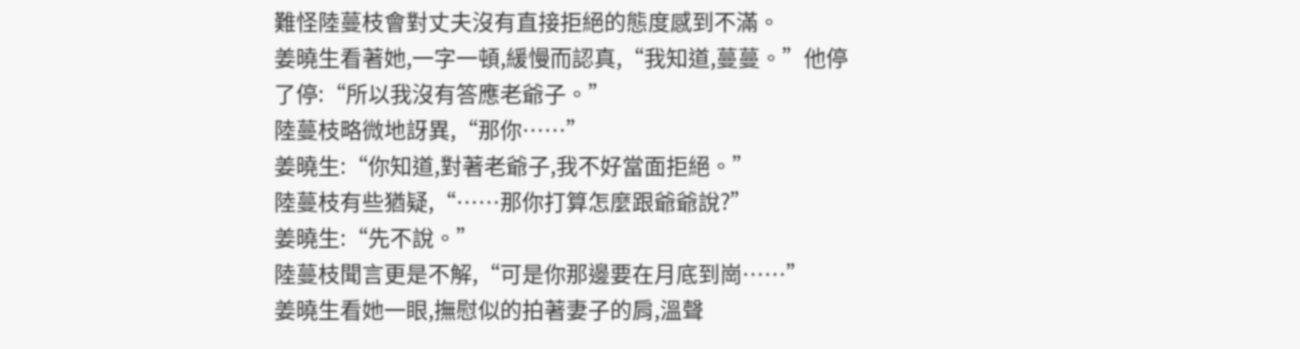難怪陸蔓枝會對丈夫沒有直接拒絕的態度感到不滿。
姜曉生看著她,一字一頓,緩慢而認真,“我知道,蔓蔓。”他停了停:“所以我沒有答應老爺子。”
陸蔓枝略微地訝異,“那你……”
姜曉生:“你知道,對著老爺子,我不好當面拒絕。”
陸蔓枝有些猶疑,“……那你打算怎麼跟爺爺說?”
姜曉生:“先不說。”
陸蔓枝聞言更是不解,“可是你那邊要在月底到崗……”
姜曉生看她一眼,撫慰似的拍著妻子的肩,溫聲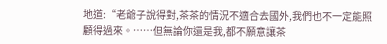地道:“老爺子說得對,茶茶的情況不適合去國外,我們也不一定能照顧得過來。……但無論你還是我,都不願意讓茶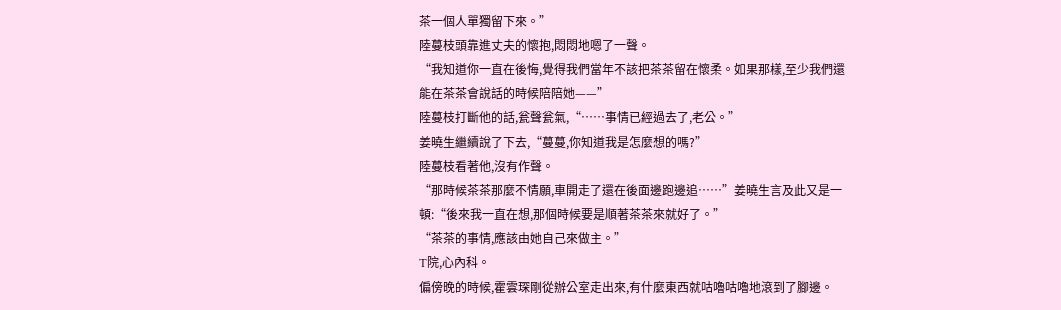茶一個人單獨留下來。”
陸蔓枝頭靠進丈夫的懷抱,悶悶地嗯了一聲。
“我知道你一直在後悔,覺得我們當年不該把茶茶留在懷柔。如果那樣,至少我們還能在茶茶會說話的時候陪陪她——”
陸蔓枝打斷他的話,瓮聲瓮氣,“……事情已經過去了,老公。”
姜曉生繼續說了下去,“蔓蔓,你知道我是怎麼想的嗎?”
陸蔓枝看著他,沒有作聲。
“那時候茶茶那麼不情願,車開走了還在後面邊跑邊追……”姜曉生言及此又是一頓:“後來我一直在想,那個時候要是順著茶茶來就好了。”
“茶茶的事情,應該由她自己來做主。”
T院,心內科。
偏傍晚的時候,霍雲琛剛從辦公室走出來,有什麼東西就咕嚕咕嚕地滾到了腳邊。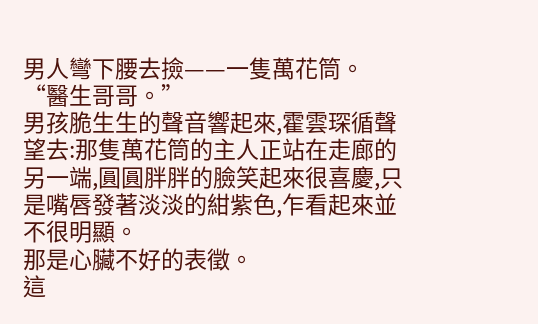男人彎下腰去撿——一隻萬花筒。
“醫生哥哥。”
男孩脆生生的聲音響起來,霍雲琛循聲望去:那隻萬花筒的主人正站在走廊的另一端,圓圓胖胖的臉笑起來很喜慶,只是嘴唇發著淡淡的紺紫色,乍看起來並不很明顯。
那是心臟不好的表徵。
這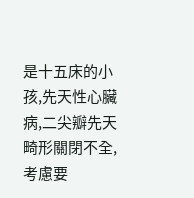是十五床的小孩,先天性心臟病,二尖瓣先天畸形關閉不全,考慮要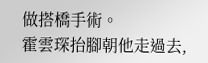做搭橋手術。
霍雲琛抬腳朝他走過去,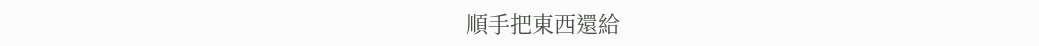順手把東西還給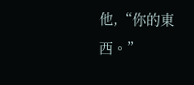他,“你的東西。”